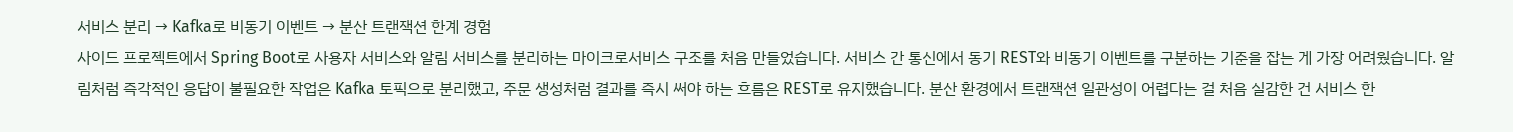서비스 분리 → Kafka로 비동기 이벤트 → 분산 트랜잭션 한계 경험
사이드 프로젝트에서 Spring Boot로 사용자 서비스와 알림 서비스를 분리하는 마이크로서비스 구조를 처음 만들었습니다. 서비스 간 통신에서 동기 REST와 비동기 이벤트를 구분하는 기준을 잡는 게 가장 어려웠습니다. 알림처럼 즉각적인 응답이 불필요한 작업은 Kafka 토픽으로 분리했고, 주문 생성처럼 결과를 즉시 써야 하는 흐름은 REST로 유지했습니다. 분산 환경에서 트랜잭션 일관성이 어렵다는 걸 처음 실감한 건 서비스 한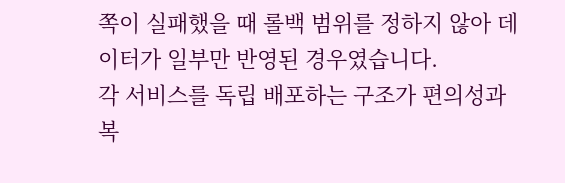쪽이 실패했을 때 롤백 범위를 정하지 않아 데이터가 일부만 반영된 경우였습니다.
각 서비스를 독립 배포하는 구조가 편의성과 복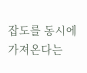잡도를 동시에 가져온다는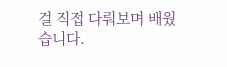걸 직접 다뤄보며 배웠습니다.